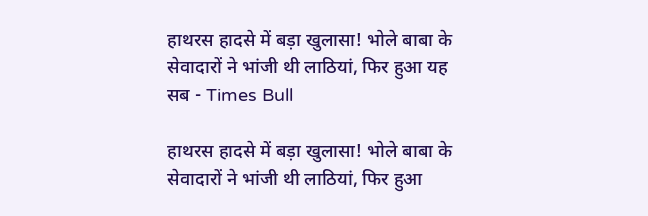हाथरस हादसे में बड़ा खुलासा! भोले बाबा के सेवादारों ने भांजी थी लाठियां, फिर हुआ यह सब - Times Bull

हाथरस हादसे में बड़ा खुलासा! भोले बाबा के सेवादारों ने भांजी थी लाठियां, फिर हुआ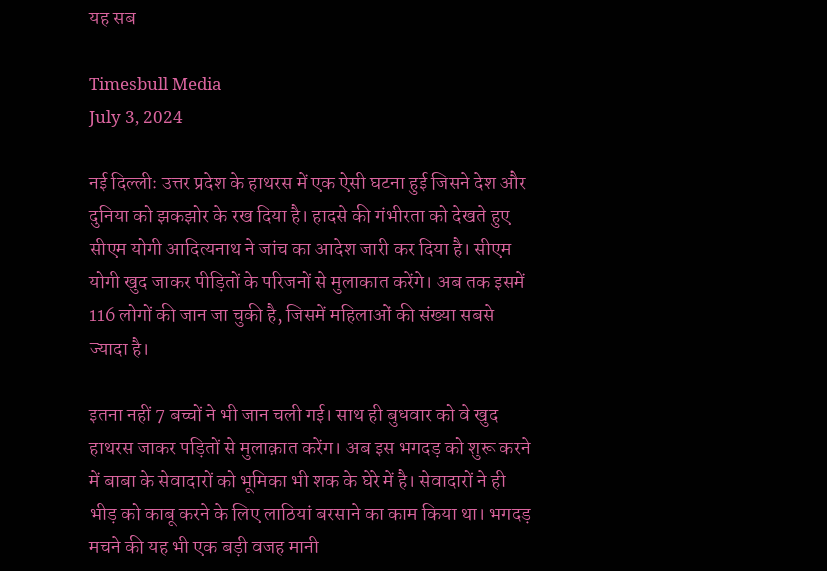यह सब

Timesbull Media
July 3, 2024

नई दिल्लीः उत्तर प्रदेश के हाथरस में एक ऐसी घटना हुई जिसने देश और दुनिया को झकझोर के रख दिया है। हादसे की गंभीरता को देखते हुए सीएम योगी आदित्यनाथ ने जांच का आदेश जारी कर दिया है। सीएम योगी खुद जाकर पीड़ितों के परिजनों से मुलाकात करेंगे। अब तक इसमें 116 लोगों की जान जा चुकी है, जिसमें महिलाओं की संख्या सबसे ज्यादा है।

इतना नहीं 7 बच्चों ने भी जान चली गई। साथ ही बुधवार को वे खुद हाथरस जाकर पड़ितों से मुलाक़ात करेंग। अब इस भगदड़ को शुरू करने में बाबा के सेवादारों को भूमिका भी शक के घेरे में है। सेवादारों ने ही भीड़ को काबू करने के लिए लाठियां बरसाने का काम किया था। भगदड़ मचने की यह भी एक बड़ी वजह मानी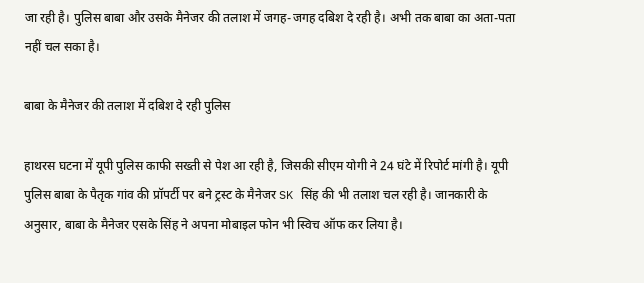जा रही है। पुलिस बाबा और उसके मैनेजर की तलाश में जगह-जगह दबिश दे रही है। अभी तक बाबा का अता-पता नहीं चल सका है।

बाबा के मैनेजर की तलाश में दबिश दे रही पुलिस

हाथरस घटना में यूपी पुलिस काफी सख्ती से पेश आ रही है, जिसकी सीएम योगी ने 24 घंटे में रिपोर्ट मांगी है। यूपी पुलिस बाबा के पैतृक गांव की प्रॉपर्टी पर बने ट्रस्ट के मैनेजर SK सिंह की भी तलाश चल रही है। जानकारी के अनुसार, बाबा के मैनेजर एसके सिंह ने अपना मोबाइल फोन भी स्विच ऑफ कर लिया है।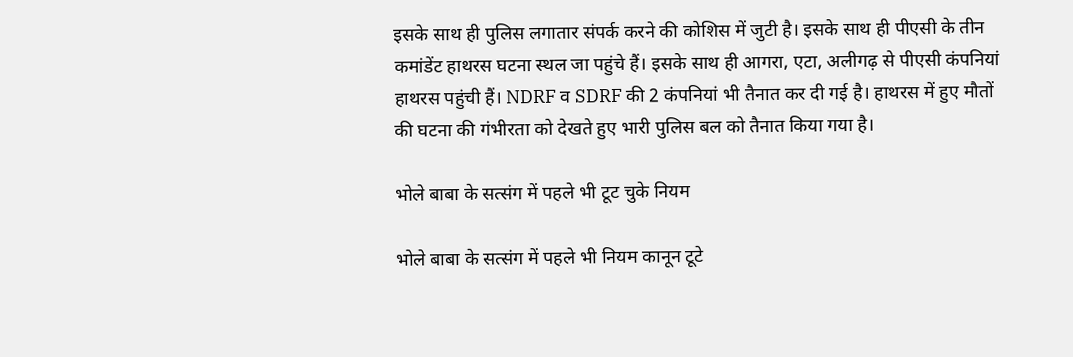इसके साथ ही पुलिस लगातार संपर्क करने की कोशिस में जुटी है। इसके साथ ही पीएसी के तीन कमांडेंट हाथरस घटना स्थल जा पहुंचे हैं। इसके साथ ही आगरा, एटा, अलीगढ़ से पीएसी कंपनियां हाथरस पहुंची हैं। NDRF व SDRF की 2 कंपनियां भी तैनात कर दी गई है। हाथरस में हुए मौतों की घटना की गंभीरता को देखते हुए भारी पुलिस बल को तैनात किया गया है।

भोले बाबा के सत्संग में पहले भी टूट चुके नियम

भोले बाबा के सत्संग में पहले भी नियम कानून टूटे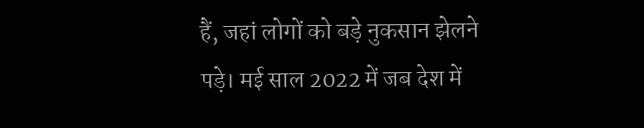हैं, जहां लोगों को बड़े नुकसान झेलने पड़े। मई साल 2022 में जब देश में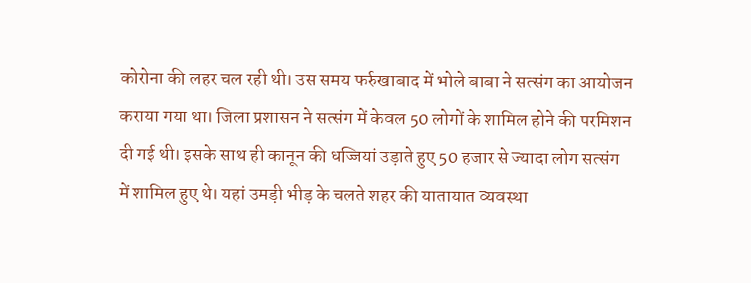कोरोना की लहर चल रही थी। उस समय फर्रुखाबाद में भोले बाबा ने सत्संग का आयोजन कराया गया था। जिला प्रशासन ने सत्संग में केवल 50 लोगों के शामिल होने की परमिशन दी गई थी। इसके साथ ही कानून की धज्जियां उड़ाते हुए 50 हजार से ज्यादा लोग सत्संग में शामिल हुए थे। यहां उमड़ी भीड़ के चलते शहर की यातायात व्यवस्था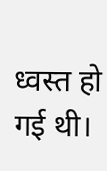ध्वस्त हो गई थी।